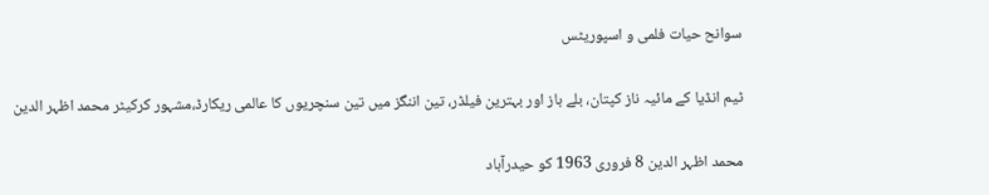سوانح حیات فلمی و اسپوریٹس

ٹیم انڈیا کے مائیہ ناز کپتان، بلے باز اور بہترین فیلڈر، تین اننگز میں تین سنچریوں کا عالمی ریکارڈ،مشہور کرکیٹر محمد اظہر الدین

محمد اظہر الدین 8 فروری 1963 کو حیدرآباد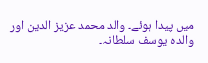میں پیدا ہوئے۔ والد محمد عزیز الدین اور والدہ یوسف سلطانہ۔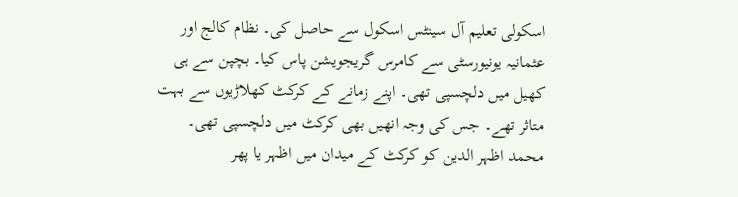اسکولی تعلیم آل سینٹس اسکول سے حاصل کی۔ نظام کالج اور عثمانیہ یونیورسٹی سے کامرس گریجویشن پاس کیا۔ بچپن سے ہی کھیل میں دلچسپی تھی۔ اپنے زمانے کے کرکٹ کھلاڑیوں سے بہت متاثر تھے۔ جس کی وجہ انھیں بھی کرکٹ میں دلچسپی تھی۔ محمد اظہر الدین کو کرکٹ کے میدان میں اظہر یا پھر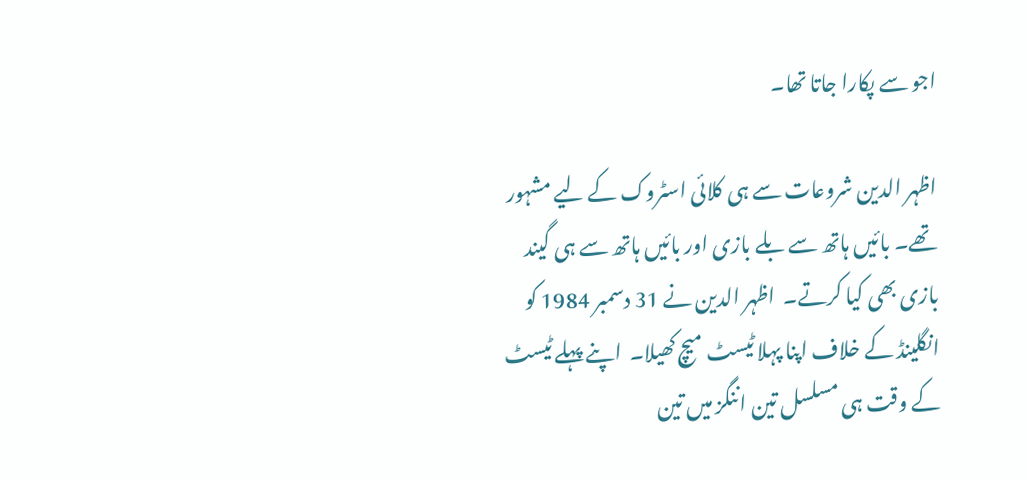اجو سے پکارا جاتا تھا۔

اظہر الدین شروعات سے ہی کلائی اسٹروک کے لیے مشہور تھے۔ بائیں ہاتھ سے بلے بازی اور بائیں ہاتھ سے ہی گیند بازی بھی کیا کرتے۔  اظہر الدین نے 31 دسمبر 1984 کو انگلینڈ کے خلاف اپنا پہلا ٹیسٹ میچ کھیلا۔  اپنے پہلے ٹیسٹ کے وقت ہی مسلسل تین اننگز میں تین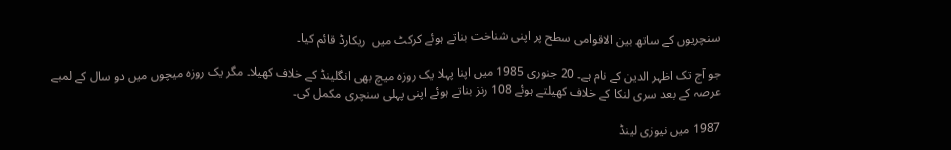سنچریوں کے ساتھ بین الاقوامی سطح پر اپنی شناخت بناتے ہوئے کرکٹ میں  ریکارڈ قائم کیا۔

جو آج تک اظہر الدین کے نام ہے۔ 20 جنوری 1985 میں اپنا پہلا یک روزہ میچ بھی انگلینڈ کے خلاف کھیلا۔ مگر یک روزہ میچوں میں دو سال کے لمبے عرصہ کے بعد سری لنکا کے خلاف کھیلتے ہوئے 108 رنز بناتے ہوئے اپنی پہلی سنچری مکمل کی۔

1987 میں نیوزی لینڈ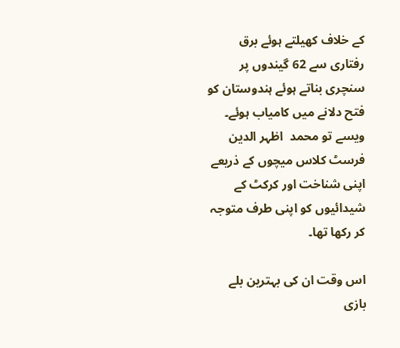کے خلاف کھیلتے ہوئے برق رفتاری سے 62 گیندوں پر سنچری بناتے ہوئے ہندوستان کو فتح دلانے میں کامیاب ہوئے۔ ویسے تو محمد  اظہر الدین فرسٹ کلاس میچوں کے ذریعے اپنی شناخت اور کرکٹ کے شیدائیوں کو اپنی طرف متوجہ کر رکھا تھا۔

اس وقت ان کی بہترین بلے بازی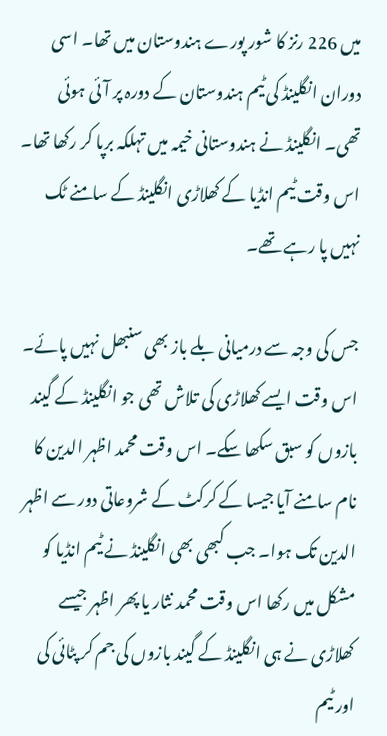میں 226 رنز کا شور پورے ہندوستان میں تھا۔ اسی دوران انگلینڈ کی ٹیم ہندوستان کے دورہ پر آئی ہوئی تھی۔ انگلینڈ نے ہندوستانی خیمہ میں تہلکہ برپا کر رکھا تھا۔ اس وقت ٹیم انڈیا کے کھلاڑی انگلینڈ کے سامنے ٹک نہیں پا رہے تھے۔

جس کی وجہ سے درمیانی بلے باز بھی سنبھل نہیں پائے۔ اس وقت ایسے کھلاڑی کی تلاش تھی جو انگلینڈ کے گیند بازوں کو سبق سکھا سکے۔ اس وقت محمد اظہر الدین کا نام سامنے آیا جیسا کے کرکٹ کے شروعاتی دور سے اظہر الدین تک ہوا۔ جب کبھی بھی انگلینڈ نے ٹیم انڈیا کو مشکل میں رکھا اس وقت محمد نثار یا پھر اظہر جیسے کھلاڑی نے ہی انگلینڈ کے گیند بازوں کی جم کر پٹائی کی اور ٹیم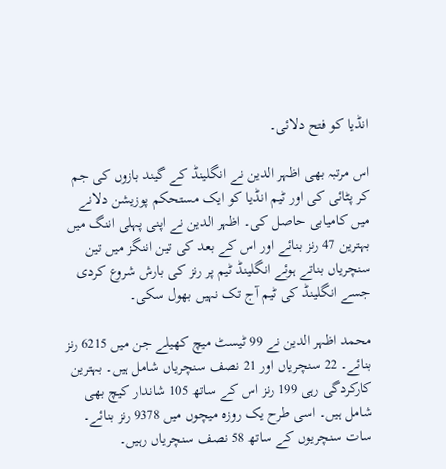انڈیا کو فتح دلائی۔

اس مرتبہ بھی اظہر الدین نے انگلینڈ کے گیند بازوں کی جم کر پٹائی کی اور ٹیم انڈیا کو ایک مستحکم پوزیشن دلانے میں کامیابی حاصل کی۔ اظہر الدین نے اپنی پہلی اننگ میں بہترین 47 رنز بنائے اور اس کے بعد کی تین اننگز میں تین سنچریاں بناتے ہوئے انگلینڈ ٹیم پر رنز کی بارش شروع کردی جسے انگلینڈ کی ٹیم آج تک نہیں بھول سکی۔

محمد اظہر الدین نے 99 ٹیسٹ میچ کھیلے جن میں 6215 رنز بنائے۔ 22 سنچریاں اور 21 نصف سنچریاں شامل ہیں۔ بہترین کارکردگی رہی 199 رنز اس کے ساتھ 105 شاندار کیچ بھی شامل ہیں۔ اسی طرح یک روزہ میچوں میں 9378 رنز بنائے۔ سات سنچریوں کے ساتھ 58 نصف سنچریاں رہیں۔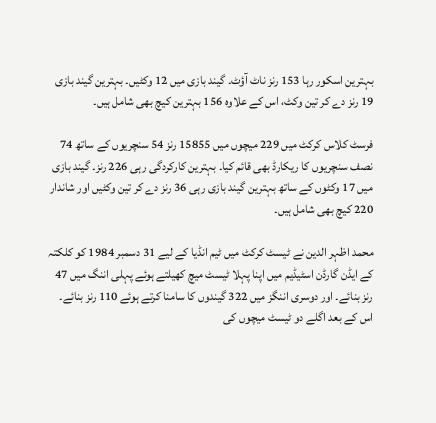بہترین اسکور رہا 153 رنز ناٹ آؤٹ۔ گیند بازی میں 12 وکٹیں۔ بہترین گیند بازی 19 رنز دے کر تین وکٹ، اس کے علاوہ 156 بہترین کیچ بھی شامل ہیں۔

فرسٹ کلاس کرکٹ میں 229 میچوں میں 15855 رنز 54 سنچریوں کے ساتھ 74 نصف سنچریوں کا ریکارڈ بھی قائم کیا۔ بہترین کارکردگی رہی 226 رنز۔ گیند بازی میں 17 وکٹوں کے ساتھ بہترین گیند بازی رہی 36 رنز دے کر تین وکٹیں اور شاندار 220 کیچ بھی شامل ہیں۔

محمد اظہر الدین نے ٹیسٹ کرکٹ میں ٹیم انڈیا کے لیے 31 دسمبر 1984 کو کلکتہ کے ایڈن گارڈن اسٹیڈیم میں اپنا پہلا ٹیسٹ میچ کھیلتے ہوئے پہلی اننگ میں 47 رنز بنائے۔ اور دوسری اننگز میں 322 گیندوں کا سامنا کرتے ہوئے 110 رنز بنائے۔ اس کے بعد اگلے دو ٹیسٹ میچوں کی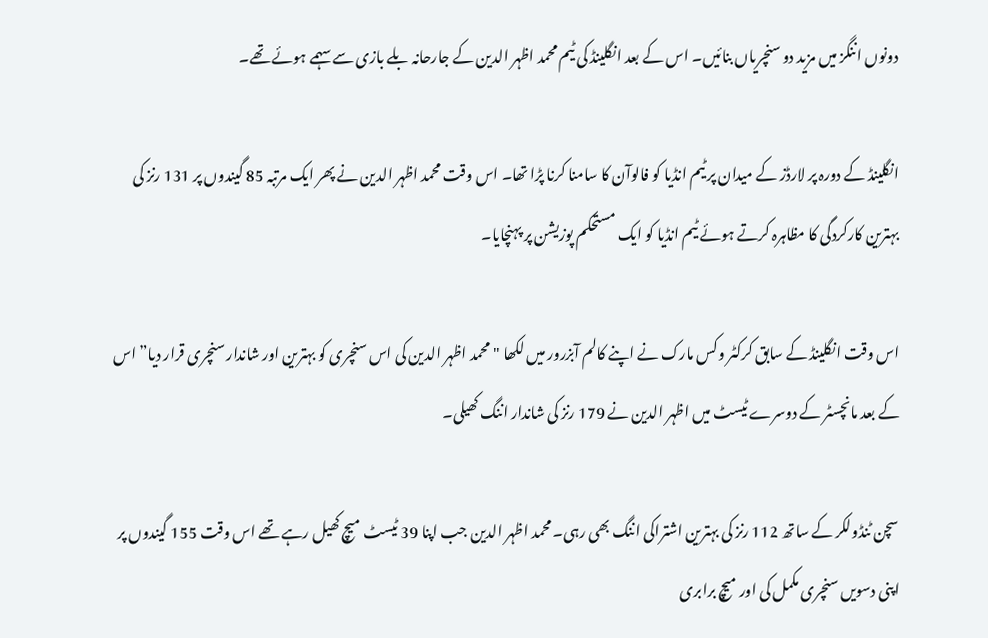دونوں اننگز میں مزید دو سنچریاں بنائیں۔ اس کے بعد انگلینڈ کی ٹیم محمد اظہر الدین کے جارحانہ بلے بازی سے سہمے ہوئے تھے۔

انگلینڈ کے دورہ پر لارڈز کے میدان پر ٹیم انڈیا کو فالوآن کا سامنا کرنا پڑا تھا۔ اس وقت محمد اظہر الدین نے پھر ایک مرتبہ 85 گیندوں پر 131 رنز کی بہترین کارکردگی کا مظاہرہ کرتے ہوئے ٹیم انڈیا کو ایک مستحکم پوزیشن پر پہنچایا۔

اس وقت انگلینڈ کے سابق کرکٹر وکس مارک نے اپنے کالم آبزرور میں لکھا "محمد اظہر الدین کی اس سنچری کو بہترین اور شاندار سنچری قرار دیا” اس کے بعد مانچسٹر کے دوسرے ٹیسٹ میں اظہر الدین نے 179 رنز کی شاندار اننگ کھیلی۔

سچن ٹنڈولکر کے ساتھ 112 رنز کی بہترین اشتراکی اننگ بھی رہی۔ محمد اظہر الدین جب اپنا 39 ٹیسٹ میچ کھیل رہے تھے اس وقت 155 گیندوں پر اپنی دسویں سنچری مکمل کی اور میچ برابری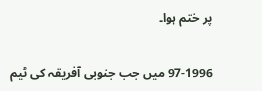پر ختم ہوا۔

97-1996 میں جب جنوبی آفریقہ کی ٹیم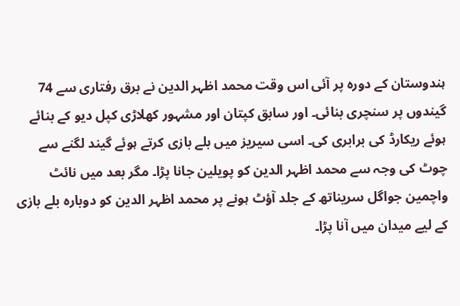ہندوستان کے دورہ پر آئی اس وقت محمد اظہر الدین نے برق رفتاری سے 74 گیندوں پر سنچری بنائی۔ اور سابق کپتان اور مشہور کھلاڑی کپل دیو کے بنائے ہوئے ریکارڈ کی برابری کی۔ اسی سیریز میں بلے بازی کرتے ہوئے گیند لگنے سے چوٹ کی وجہ سے محمد اظہر الدین کو پویلین جانا پڑا۔ مگر بعد میں نائٹ واچمین جواگل سریناتھ کے جلد آؤٹ ہونے پر محمد اظہر الدین کو دوبارہ بلے بازی کے لیے میدان میں آنا پڑا۔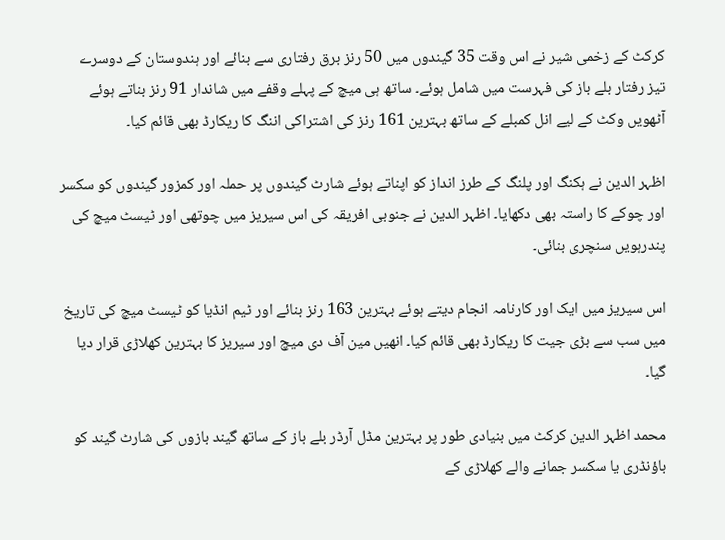کرکٹ کے زخمی شیر نے اس وقت 35 گیندوں میں 50 رنز برق رفتاری سے بنائے اور ہندوستان کے دوسرے تیز رفتار بلے باز کی فہرست میں شامل ہوئے۔ ساتھ ہی میچ کے پہلے وقفے میں شاندار 91 رنز بناتے ہوئے آٹھویں وکٹ کے لیے انل کمبلے کے ساتھ بہترین 161 رنز کی اشتراکی اننگ کا ریکارڈ بھی قائم کیا۔

اظہر الدین نے ہکنگ اور پلنگ کے طرز انداز کو اپناتے ہوئے شارٹ گیندوں پر حملہ اور کمزور گیندوں کو سکسر اور چوکے کا راستہ بھی دکھایا۔ اظہر الدین نے جنوبی افریقہ کی اس سیریز میں چوتھی اور ٹیسٹ میچ کی پندرہویں سنچری بنائی۔

اس سیریز میں ایک اور کارنامہ انجام دیتے ہوئے بہترین 163 رنز بنائے اور ٹیم انڈیا کو ٹیسٹ میچ کی تاریخ میں سب سے بڑی جیت کا ریکارڈ بھی قائم کیا۔ انھیں مین آف دی میچ اور سیریز کا بہترین کھلاڑی قرار دیا گیا۔

محمد اظہر الدین کرکٹ میں بنیادی طور پر بہترین مڈل آرڈر بلے باز کے ساتھ گیند بازوں کی شارٹ گیند کو باؤنڈری یا سکسر جمانے والے کھلاڑی کے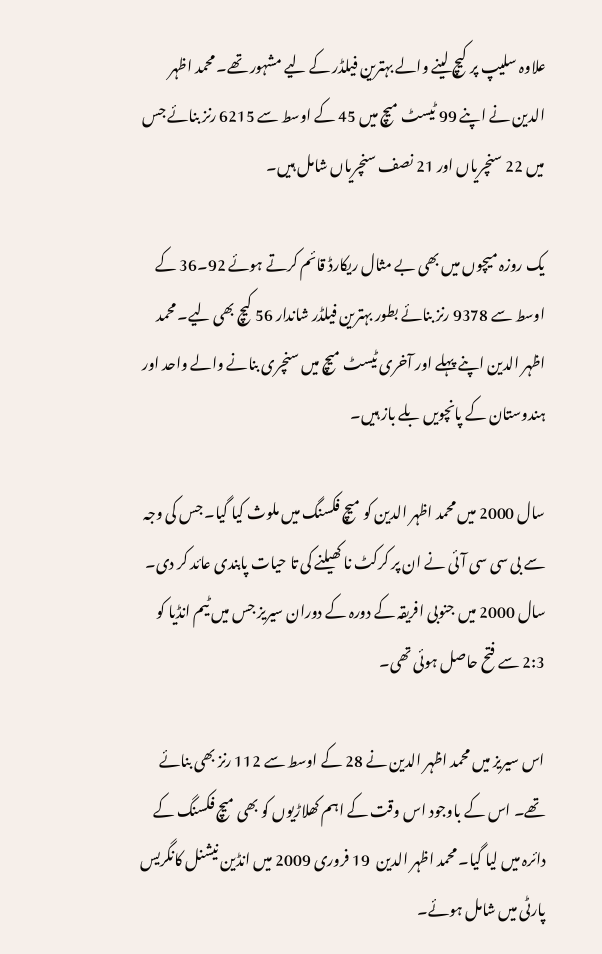علاوہ سلیپ پر کیچ لینے والے بہترین فیلڈر کے لیے مشہور تھے۔ محمد اظہر الدین نے اپنے 99 ٹیسٹ میچ میں 45 کے اوسط سے 6215 رنز بنائے جس میں 22 سنچریاں اور 21 نصف سنچریاں شامل ہیں۔

یک روزہ میچوں میں بھی بے مثال ریکارڈ قائم کرتے ہوئے 92۔36 کے اوسط سے 9378 رنز بنائے بطور بہترین فیلڈر شاندار 56 کیچ بھی لیے۔ محمد اظہر الدین اپنے پہلے اور آخری ٹیسٹ میچ میں سنچری بنانے والے واحد اور ہندوستان کے پانچویں بلے باز ہیں۔

سال 2000 میں محمد اظہر الدین کو میچ فکسنگ میں ملوث کیا گیا۔ جس کی وجہ سے بی سی سی آئی نے ان پر کرکٹ نا کھیلنے کی تا حیات پابندی عائد کر دی۔ سال 2000 میں جنوبی افریقہ کے دورہ کے دوران سیریز جس میں ٹیم انڈیا کو 2:3 سے فتح حاصل ہوئی تھی۔

اس سیریز میں محمد اظہر الدین نے 28 کے اوسط سے 112 رنز بھی بنائے تھے۔ اس کے باوجود اس وقت کے اہم کھلاڑیوں کو بھی میچ فکسنگ کے دائرہ میں لیا گیا۔ محمد اظہر الدین  19 فروری 2009 میں انڈین نیشنل کانگریس پارٹی میں شامل ہوئے۔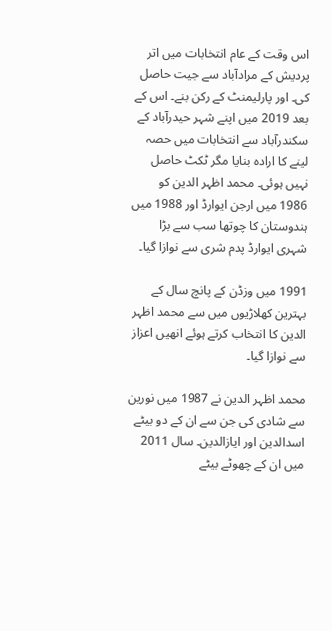اس وقت کے عام انتخابات میں اتر پردیش کے مرادآباد سے جیت حاصل کی۔ اور پارلیمنٹ کے رکن بنے۔ اس کے بعد 2019 میں اپنے شہر حیدرآباد کے سکندرآباد سے انتخابات میں حصہ لینے کا ارادہ بنایا مگر ٹکٹ حاصل نہیں ہوئی۔ محمد اظہر الدین کو 1986 میں ارجن ایوارڈ اور 1988 میں ہندوستان کا چوتھا سب سے بڑا شہری ایوارڈ پدم شری سے نوازا گیا۔

1991 میں وزڈن کے پانچ سال کے بہترین کھلاڑیوں میں سے محمد اظہر الدین کا انتخاب کرتے ہوئے انھیں اعزاز سے نوازا گیا۔

محمد اظہر الدین نے 1987 میں نورین سے شادی کی جن سے ان کے دو بیٹے اسدالدین اور ایازالدین۔ سال 2011 میں ان کے چھوٹے بیٹے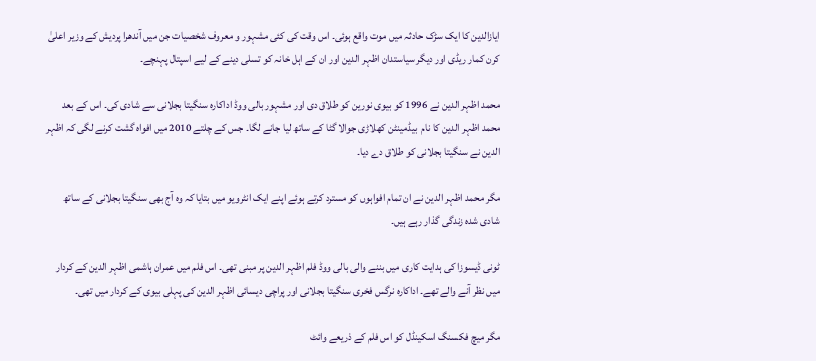ایازالدین کا ایک سڑک حادثہ میں موت واقع ہوئی۔ اس وقت کی کئی مشہور و معروف شخصیات جن میں آندھرا پردیش کے وزیر اعلیٰ کرن کمار ریڈی اور دیگر سیاستدان اظہر الدین اور ان کے اہل خانہ کو تسلی دینے کے لیے اسپتال پہنچے۔

محمد اظہر الدین نے 1996 کو بیوی نورین کو طلاق دی اور مشہور بالی ووڈ اداکارہ سنگیتا بجلانی سے شادی کی۔ اس کے بعد محمد اظہر الدین کا نام  بیڈمینٹن کھلاڑی جوالا گٹا کے ساتھ لیا جانے لگا۔ جس کے چلتے 2010 میں افواہ گشت کرنے لگی کہ اظہر الدین نے سنگیتا بجلانی کو طلاق دے دیا۔

مگر محمد اظہر الدین نے ان تمام افواہوں کو مسترد کرتے ہوئے اپنے ایک انٹرویو میں بتایا کہ وہ آج بھی سنگیتا بجلانی کے ساتھ شادی شدہ زندگی گذار رہے ہیں۔

ٹونی ڈیسوزا کی ہدایت کاری میں بننے والی بالی ووڈ فلم اظہر الدین پر مبنی تھی۔ اس فلم میں عمران ہاشمی اظہر الدین کے کردار میں نظر آنے والے تھے۔ اداکارہ نرگس فخری سنگیتا بجلانی اور پراچی دیسائی اظہر الدین کی پہلی بیوی کے کردار میں تھی۔

مگر میچ فکسنگ اسکینڈل کو اس فلم کے ذریعے وائٹ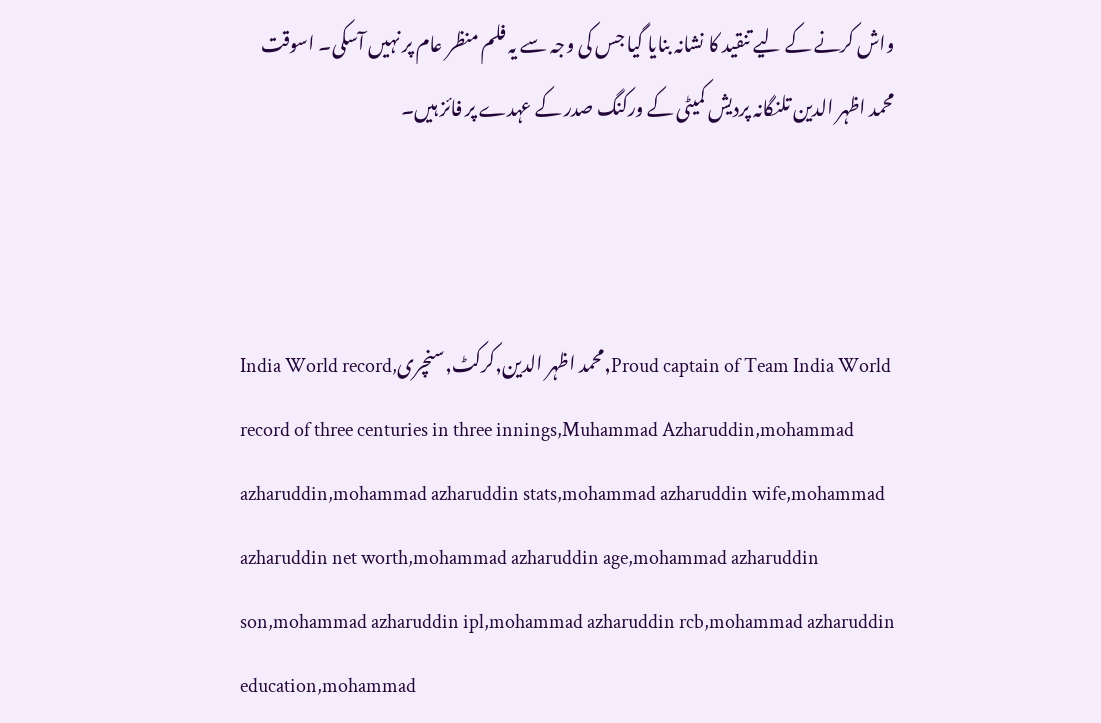واش کرنے کے لیے تنقید کا نشانہ بنایا گیا جس کی وجہ سے یہ فلم منظر عام پر نہیں آسکی۔ اسوقت محمد اظہر الدین تلنگانہ پردیش کمیٹی کے ورکنگ صدر کے عہدے پر فائز ہیں۔



India World record,محمد اظہر الدین,کرکٹ,سنچری,Proud captain of Team India World record of three centuries in three innings,Muhammad Azharuddin,mohammad azharuddin,mohammad azharuddin stats,mohammad azharuddin wife,mohammad azharuddin net worth,mohammad azharuddin age,mohammad azharuddin son,mohammad azharuddin ipl,mohammad azharuddin rcb,mohammad azharuddin education,mohammad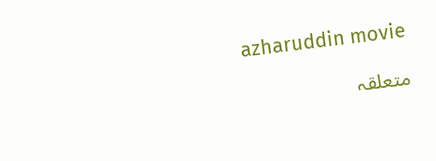azharuddin movie

متعلقہ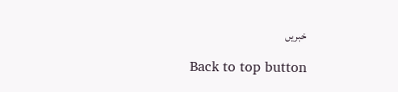خبریں

Back to top button